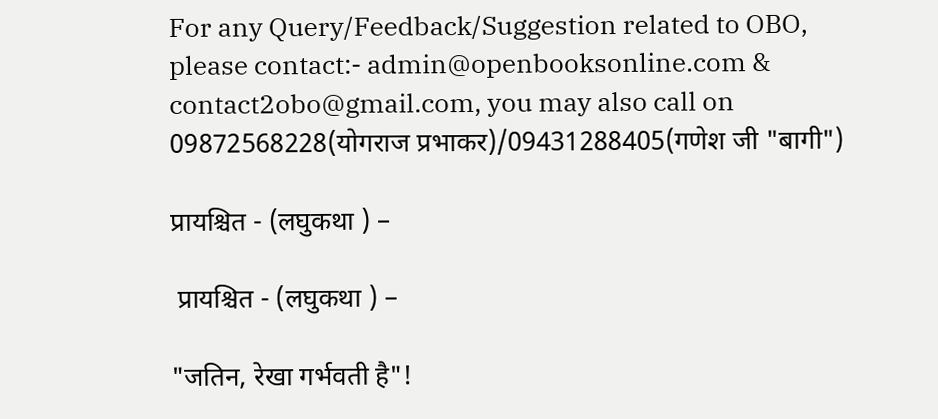For any Query/Feedback/Suggestion related to OBO, please contact:- admin@openbooksonline.com & contact2obo@gmail.com, you may also call on 09872568228(योगराज प्रभाकर)/09431288405(गणेश जी "बागी")

प्रायश्चित - (लघुकथा ) –

 प्रायश्चित - (लघुकथा ) –

"जतिन, रेखा गर्भवती है"!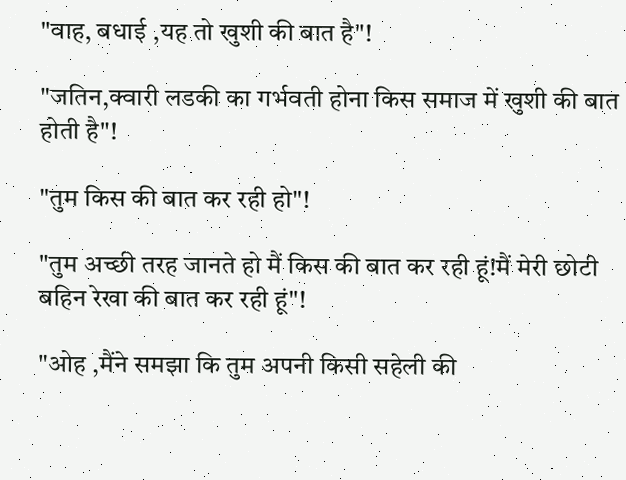"वाह, बधाई ,यह तो खुशी की बात है"!

"जतिन,क्वारी लडकी का गर्भवती होना किस समाज में खुशी की बात होती है"!

"तुम किस की बात कर रही हो"!

"तुम अच्छी तरह जानते हो मैं किस की बात कर रही हूं!मैं मेरी छोटी बहिन रेखा की बात कर रही हूं"!

"ओह ,मैंने समझा कि तुम अपनी किसी सहेली की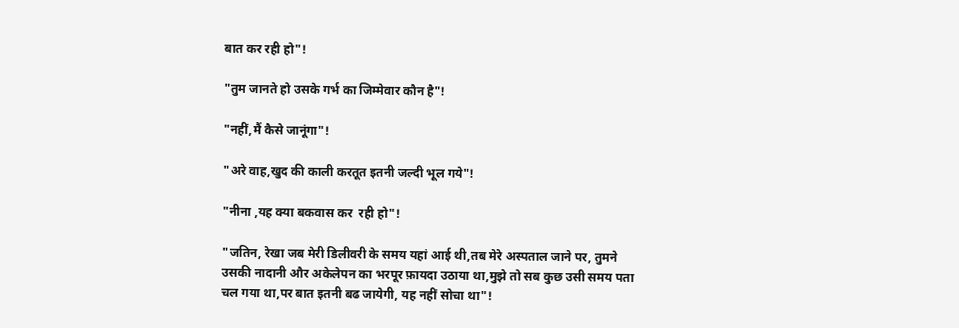बात कर रही हो"!

"तुम जानते हो उसके गर्भ का जिम्मेवार कौन है"!

"नहीं,मैं कैसे जानूंगा"!

"अरे वाह,खुद की काली करतूत इतनी जल्दी भूल गये"!

"नीना ,यह क्या बकवास कर  रही हो"!

"जतिन, रेखा जब मेरी डिलीवरी के समय यहां आई थी,तब मेरे अस्पताल जाने पर, तुमने उसकी नादानी और अकेलेपन का भरपूर फ़ायदा उठाया था,मुझे तो सब कुछ उसी समय पता चल गया था,पर बात इतनी बढ जायेगी, यह नहीं सोचा था"!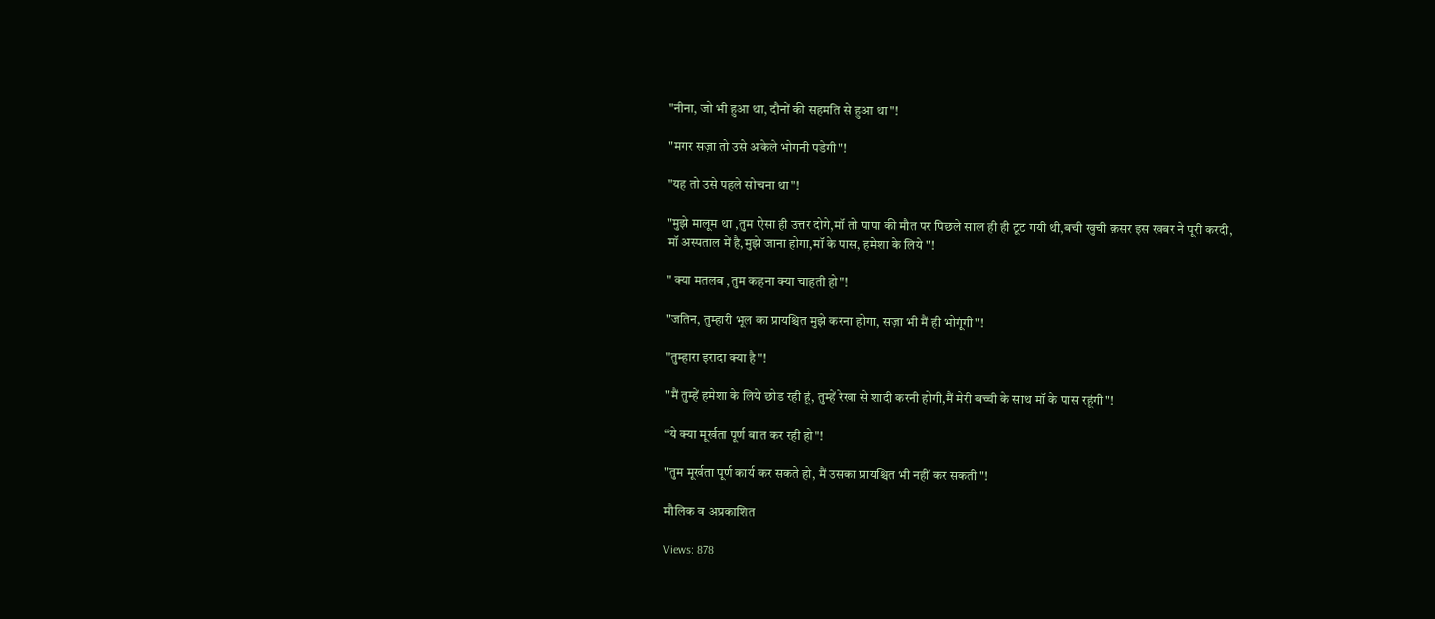"नीना, जो भी हुआ था, दौनों की सहमति से हुआ था"!

"मगर सज़ा तो उसे अकेले भोगनी पडेगी"!

"यह तो उसे पहले सोचना था"!

"मुझे मालूम था ,तुम ऐसा ही उत्तर दोगे,मॉ तो पापा की मौत पर पिछले साल ही ही टूट गयी थी,बची खुची क़सर इस खबर ने पूरी करदी, मॉ अस्पताल में है,मुझे जाना होगा,मॉ के पास, हमेशा के लिये "!

" क्या मतलब ,तुम कहना क्या चाहती हो"!

"जतिन, तुम्हारी भूल का प्रायश्चित मुझे करना होगा, सज़ा भी मैं ही भोगूंगी"!

"तुम्हारा इरादा क्या है"!

"मैं तुम्हें हमेशा के लिये छोड रही हूं, तुम्हें रेखा से शादी करनी होगी,मैं मेरी बच्ची के साथ मॉ के पास रहूंगी"!

“ये क्या मूर्खता पूर्ण बात कर रही हो"!

"तुम मूर्खता पूर्ण कार्य कर सकते हो, मैं उसका प्रायश्चित भी नहीं कर सकती"!

मौलिक व अप्रकाशित

Views: 878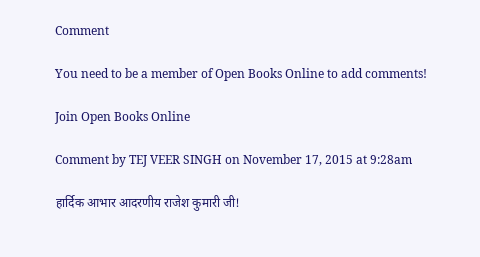Comment

You need to be a member of Open Books Online to add comments!

Join Open Books Online

Comment by TEJ VEER SINGH on November 17, 2015 at 9:28am

हार्दिक आभार आदरणीय राजेश कुमारी जी!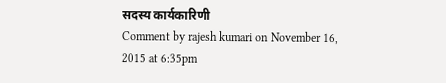सदस्य कार्यकारिणी
Comment by rajesh kumari on November 16, 2015 at 6:35pm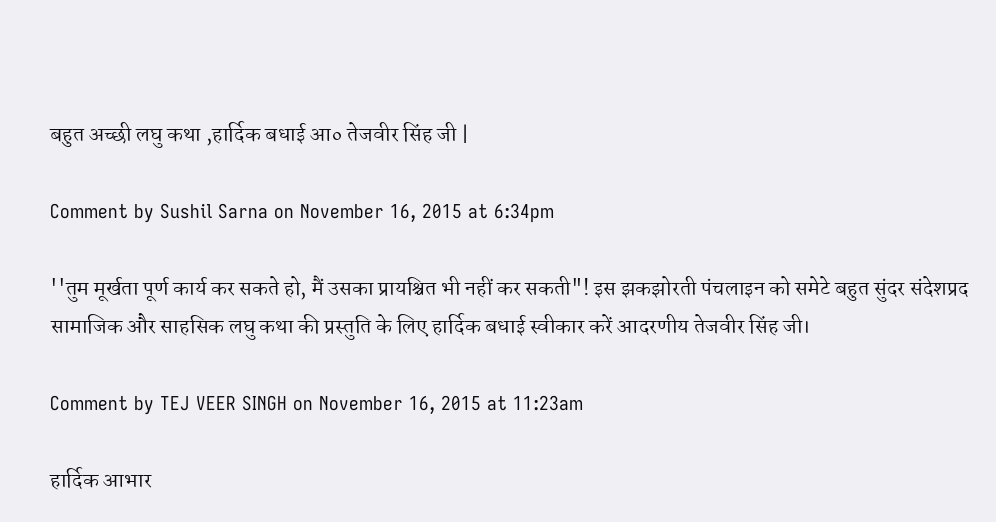बहुत अच्छी लघु कथा ,हार्दिक बधाई आ० तेजवीर सिंह जी |

Comment by Sushil Sarna on November 16, 2015 at 6:34pm

''तुम मूर्खता पूर्ण कार्य कर सकते हो, मैं उसका प्रायश्चित भी नहीं कर सकती"! इस झकझोरती पंचलाइन को समेटे बहुत सुंदर संदेशप्रद सामाजिक और साहसिक लघु कथा की प्रस्तुति के लिए हार्दिक बधाई स्वीकार करें आदरणीय तेजवीर सिंह जी।

Comment by TEJ VEER SINGH on November 16, 2015 at 11:23am

हार्दिक आभार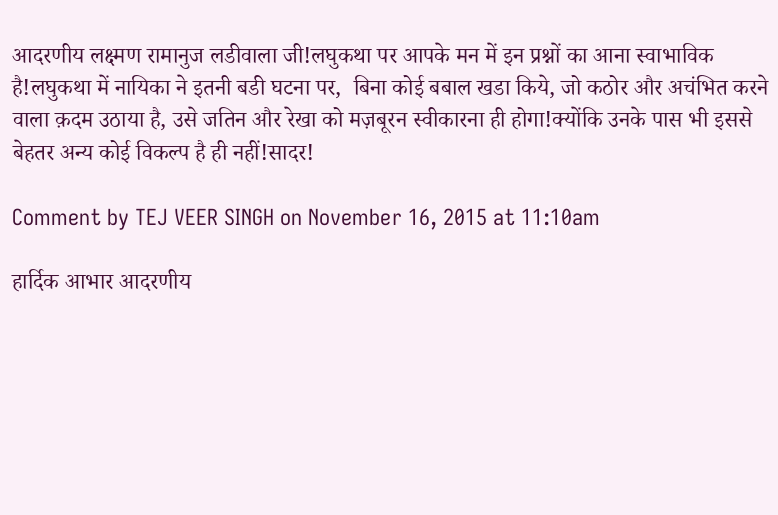आदरणीय लक्ष्मण रामानुज लडीवाला जी!लघुकथा पर आपके मन में इन प्रश्नों का आना स्वाभाविक है!लघुकथा में नायिका ने इतनी बडी घटना पर,  बिना कोई बबाल खडा किये, जो कठोर और अचंभित करने वाला क़दम उठाया है, उसे जतिन और रेखा को मज़बूरन स्वीकारना ही होगा!क्योंकि उनके पास भी इससे बेहतर अन्य कोई विकल्प है ही नहीं!सादर!

Comment by TEJ VEER SINGH on November 16, 2015 at 11:10am

हार्दिक आभार आदरणीय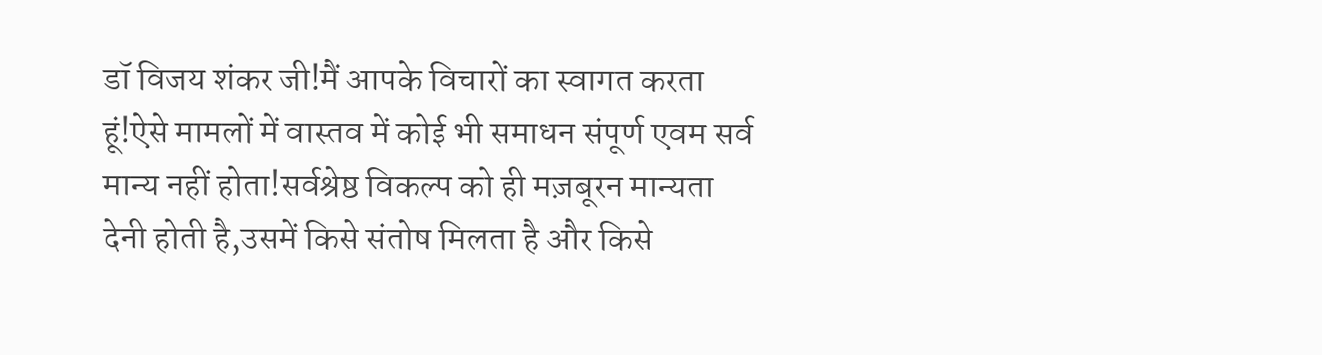डॉ विजय शंकर जी!मैं आपके विचारों का स्वागत करता हूं!ऐसे मामलों में वास्तव में कोई भी समाधन संपूर्ण एवम सर्व मान्य नहीं होता!सर्वश्रेष्ठ विकल्प को ही मज़बूरन मान्यता देनी होती है,उसमें किसे संतोष मिलता है और किसे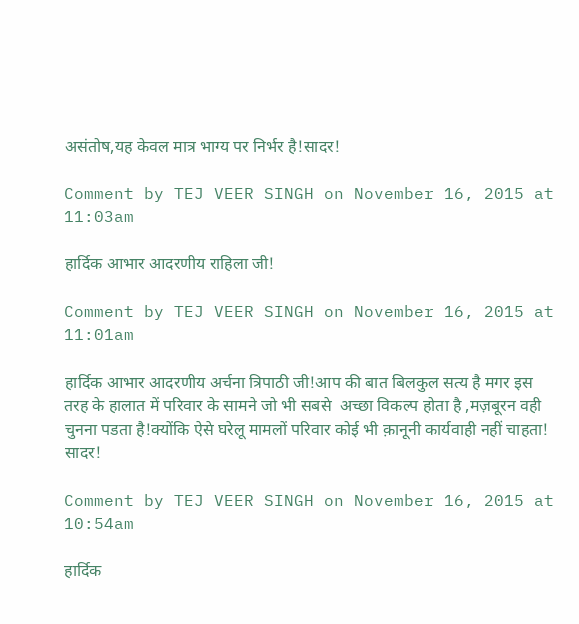असंतोष,यह केवल मात्र भाग्य पर निर्भर है!सादर!

Comment by TEJ VEER SINGH on November 16, 2015 at 11:03am

हार्दिक आभार आदरणीय राहिला जी!

Comment by TEJ VEER SINGH on November 16, 2015 at 11:01am

हार्दिक आभार आदरणीय अर्चना त्रिपाठी जी!आप की बात बिलकुल सत्य है मगर इस तरह के हालात में परिवार के सामने जो भी सबसे  अच्छा विकल्प होता है ,मज़बूरन वही चुनना पडता है!क्योंकि ऐसे घरेलू मामलों परिवार कोई भी क़ानूनी कार्यवाही नहीं चाहता! सादर!

Comment by TEJ VEER SINGH on November 16, 2015 at 10:54am

हार्दिक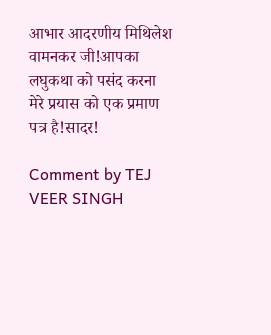आभार आदरणीय मिथिलेश वामनकर जी!आपका लघुकथा को पसंद करना मेरे प्रयास को एक प्रमाण पत्र है!सादर!

Comment by TEJ VEER SINGH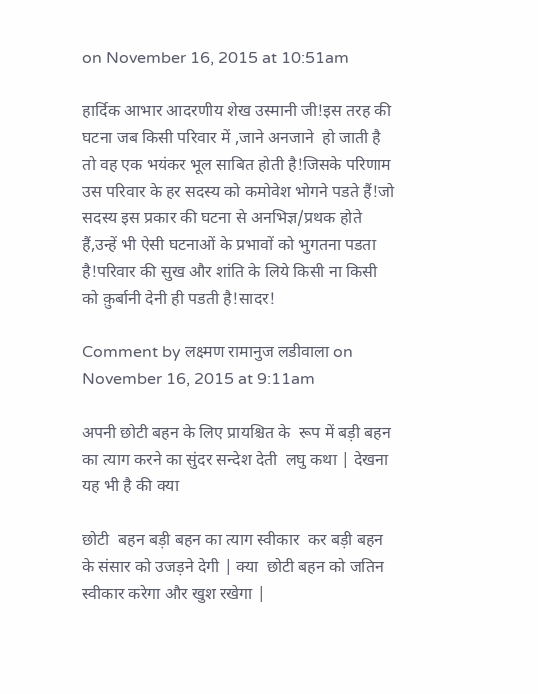on November 16, 2015 at 10:51am

हार्दिक आभार आदरणीय शेख उस्मानी जी!इस तरह की घटना जब किसी परिवार में ,जाने अनजाने  हो जाती है तो वह एक भयंकर भूल साबित होती है!जिसके परिणाम उस परिवार के हर सदस्य को कमोवेश भोगने पडते हैं!जो सदस्य इस प्रकार की घटना से अनभिज्ञ/प्रथक होते हैं,उन्हें भी ऐसी घटनाओं के प्रभावों को भुगतना पडता है!परिवार की सुख और शांति के लिये किसी ना किसी को क़ुर्बानी देनी ही पडती है!सादर!

Comment by लक्ष्मण रामानुज लडीवाला on November 16, 2015 at 9:11am

अपनी छोटी बहन के लिए प्रायश्चित के  रूप में बड़ी बहन का त्याग करने का सुंदर सन्देश देती  लघु कथा | देखना यह भी है की क्या

छोटी  बहन बड़ी बहन का त्याग स्वीकार  कर बड़ी बहन के संसार को उजड़ने देगी | क्या  छोटी बहन को जतिन स्वीकार करेगा और खुश रखेगा |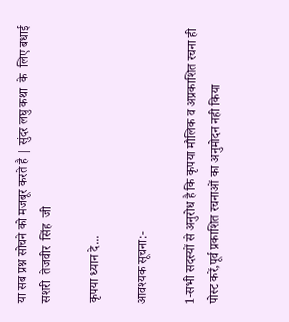या सब प्रश्न सोचने को मजबूर करते है | सुंदर लघु कथा  के  लिए बधाई सशरी  तेजवीर  सिंह  जी

कृपया ध्यान दे...

आवश्यक सूचना:-

1-सभी सदस्यों से अनुरोध है कि कृपया मौलिक व अप्रकाशित रचना ही पोस्ट करें,पूर्व प्रकाशित रचनाओं का अनुमोदन नही किया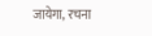जायेगा, रचना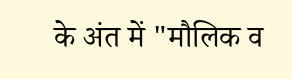के अंत में "मौलिक व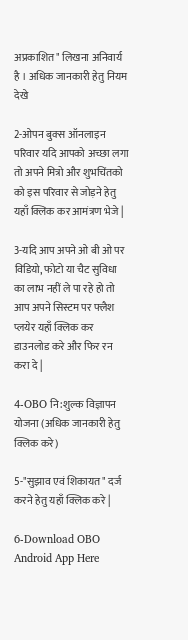अप्रकाशित" लिखना अनिवार्य है । अधिक जानकारी हेतु नियम देखे

2-ओपन बुक्स ऑनलाइन परिवार यदि आपको अच्छा लगा तो अपने मित्रो और शुभचिंतको को इस परिवार से जोड़ने हेतु यहाँ क्लिक कर आमंत्रण भेजे |

3-यदि आप अपने ओ बी ओ पर विडियो, फोटो या चैट सुविधा का लाभ नहीं ले पा रहे हो तो आप अपने सिस्टम पर फ्लैश प्लयेर यहाँ क्लिक कर डाउनलोड करे और फिर रन करा दे |

4-OBO नि:शुल्क विज्ञापन योजना (अधिक जानकारी हेतु क्लिक करे)

5-"सुझाव एवं शिकायत" दर्ज करने हेतु यहाँ क्लिक करे |

6-Download OBO Android App Here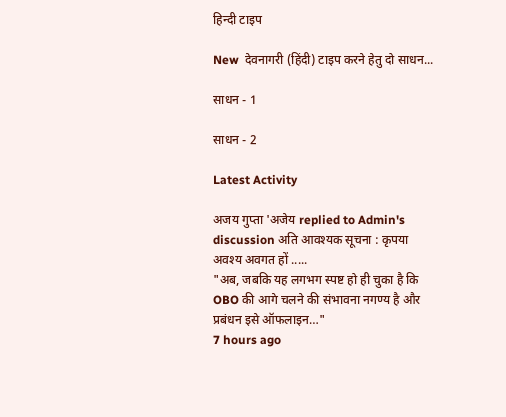हिन्दी टाइप

New  देवनागरी (हिंदी) टाइप करने हेतु दो साधन...

साधन - 1

साधन - 2

Latest Activity

अजय गुप्ता 'अजेय replied to Admin's discussion अति आवश्यक सूचना : कृपया अवश्य अवगत हों .....
"अब, जबकि यह लगभग स्पष्ट हो ही चुका है कि OBO की आगे चलने की संभावना नगण्य है और प्रबंधन इसे ऑफलाइन…"
7 hours ago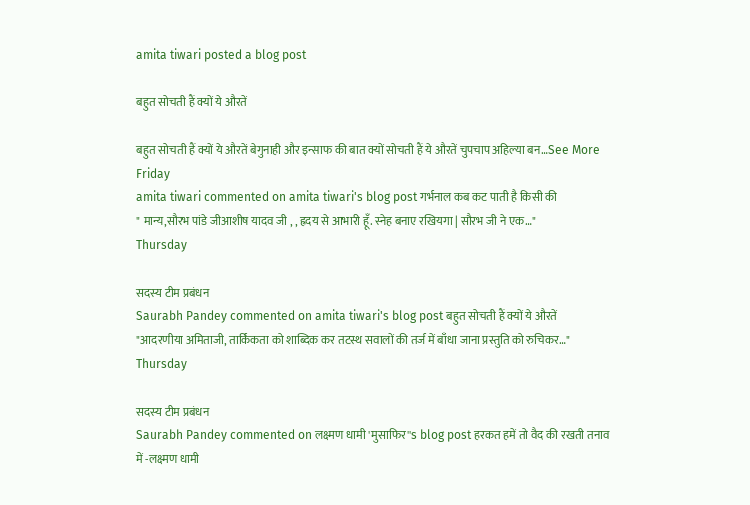amita tiwari posted a blog post

बहुत सोचती हैं क्यों ये औरतें

बहुत सोचती हैं क्यों ये औरतें बेगुनाही और इन्साफ की बात क्यों सोचती हैं ये औरतें चुपचाप अहिल्या बन…See More
Friday
amita tiwari commented on amita tiwari's blog post गर्भनाल कब कट पाती है किसी की
" मान्य,सौरभ पांडे जीआशीष यादव जी , , ह्रदय से आभारी हूँ. स्नेह बनाए रखियगा | सौरभ जी ने एक…"
Thursday

सदस्य टीम प्रबंधन
Saurabh Pandey commented on amita tiwari's blog post बहुत सोचती हैं क्यों ये औरतें
"आदरणीया अमिताजी, तार्किकता को शाब्दिक कर तटस्थ सवालों की तर्ज में बाँधा जाना प्रस्तुति को रुचिकर…"
Thursday

सदस्य टीम प्रबंधन
Saurabh Pandey commented on लक्ष्मण धामी 'मुसाफिर''s blog post हरकत हमें तो वैद की रखती तनाव में -लक्ष्मण धामी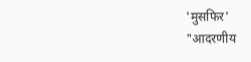'मुसफिर'
"आदरणीय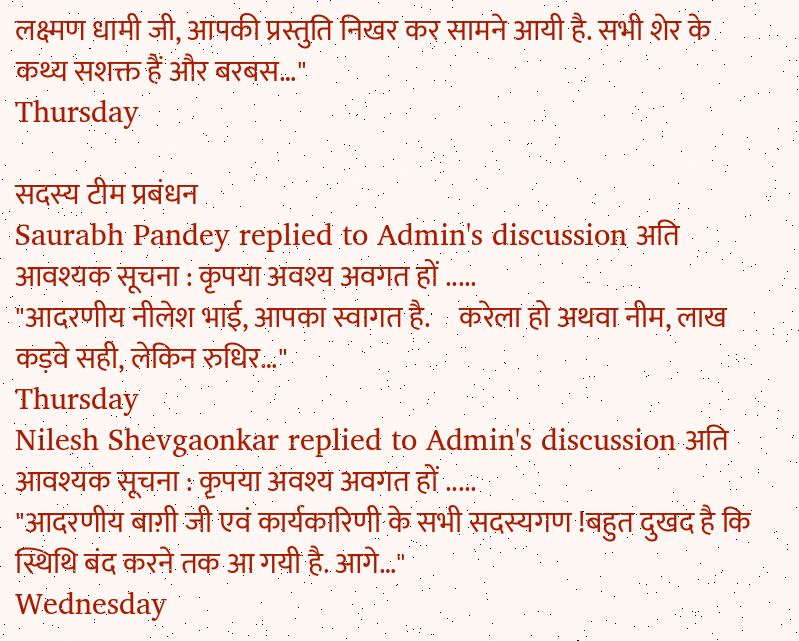लक्ष्मण धामी जी, आपकी प्रस्तुति निखर कर सामने आयी है. सभी शेर के कथ्य सशक्त हैं और बरबस…"
Thursday

सदस्य टीम प्रबंधन
Saurabh Pandey replied to Admin's discussion अति आवश्यक सूचना : कृपया अवश्य अवगत हों .....
"आदरणीय नीलेश भाई, आपका स्वागत है.     करेला हो अथवा नीम, लाख कड़वे सही, लेकिन रुधिर…"
Thursday
Nilesh Shevgaonkar replied to Admin's discussion अति आवश्यक सूचना : कृपया अवश्य अवगत हों .....
"आदरणीय बाग़ी जी एवं कार्यकारिणी के सभी सदस्यगण !बहुत दुखद है कि स्थिथि बंद करने तक आ गयी है. आगे…"
Wednesday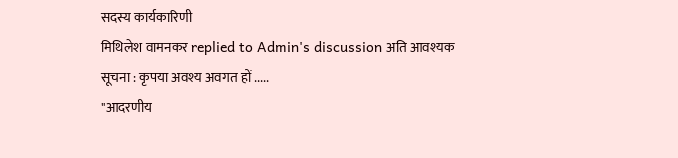सदस्य कार्यकारिणी
मिथिलेश वामनकर replied to Admin's discussion अति आवश्यक सूचना : कृपया अवश्य अवगत हों .....
"आदरणीय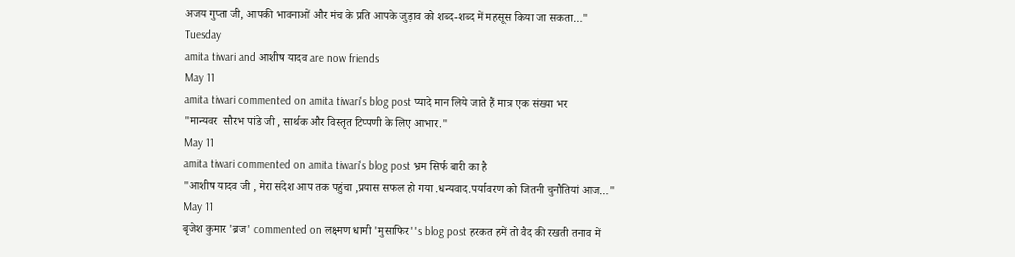अजय गुप्ता जी, आपकी भावनाओं और मंच के प्रति आपके जुड़ाव को शब्द-शब्द में महसूस किया जा सकता…"
Tuesday
amita tiwari and आशीष यादव are now friends
May 11
amita tiwari commented on amita tiwari's blog post प्यादे मान लिये जाते हैं मात्र एक संख्या भर
"मान्यवर  सौरभ पांडे जी , सार्थक और विस्तृत टिप्पणी के लिए आभार."
May 11
amita tiwari commented on amita tiwari's blog post भ्रम सिर्फ बारी का है
"आशीष यादव जी , मेरा संदेश आप तक पहुंचा ,प्रयास सफल हो गया .धन्यवाद.पर्यावरण को जितनी चुनौतियां आज…"
May 11
बृजेश कुमार 'ब्रज' commented on लक्ष्मण धामी 'मुसाफिर''s blog post हरकत हमें तो वैद की रखती तनाव में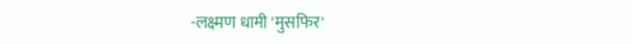-लक्ष्मण धामी 'मुसफिर'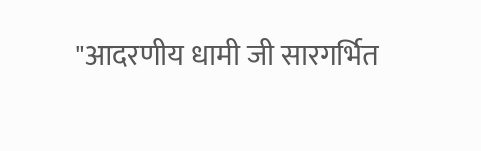"आदरणीय धामी जी सारगर्भित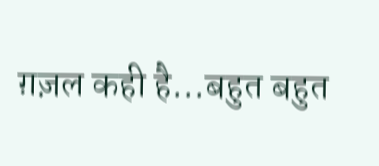ग़ज़ल कही है...बहुत बहुत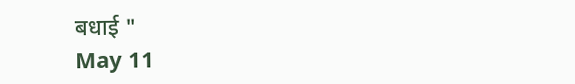बधाई "
May 11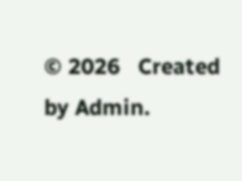© 2026   Created by Admin.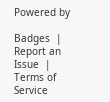Powered by

Badges  |  Report an Issue  |  Terms of Service